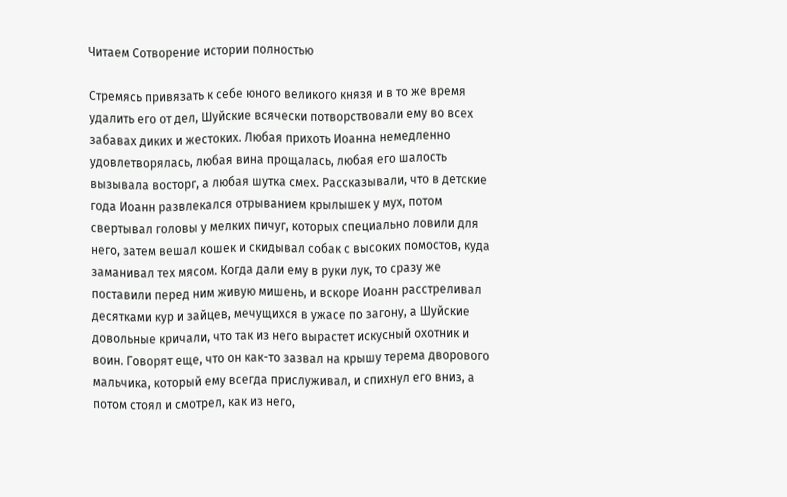Читаем Сотворение истории полностью

Стремясь привязать к себе юного великого князя и в то же время удалить его от дел, Шуйские всячески потворствовали ему во всех забавах диких и жестоких. Любая прихоть Иоанна немедленно удовлетворялась, любая вина прощалась, любая его шалость вызывала восторг, а любая шутка смех. Рассказывали, что в детские года Иоанн развлекался отрыванием крылышек у мух, потом свертывал головы у мелких пичуг, которых специально ловили для него, затем вешал кошек и скидывал собак с высоких помостов, куда заманивал тех мясом. Когда дали ему в руки лук, то сразу же поставили перед ним живую мишень, и вскоре Иоанн расстреливал десятками кур и зайцев, мечущихся в ужасе по загону, а Шуйские довольные кричали, что так из него вырастет искусный охотник и воин. Говорят еще, что он как-то зазвал на крышу терема дворового мальчика, который ему всегда прислуживал, и спихнул его вниз, а потом стоял и смотрел, как из него,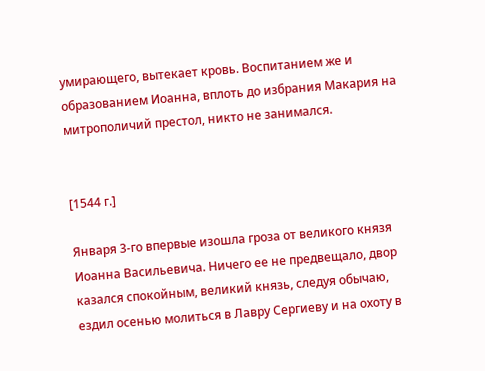умирающего, вытекает кровь. Воспитанием же и образованием Иоанна, вплоть до избрания Макария на митрополичий престол, никто не занимался.


[1544 г.]

Января 3-го впервые изошла гроза от великого князя Иоанна Васильевича. Ничего ее не предвещало, двор казался спокойным, великий князь, следуя обычаю, ездил осенью молиться в Лавру Сергиеву и на охоту в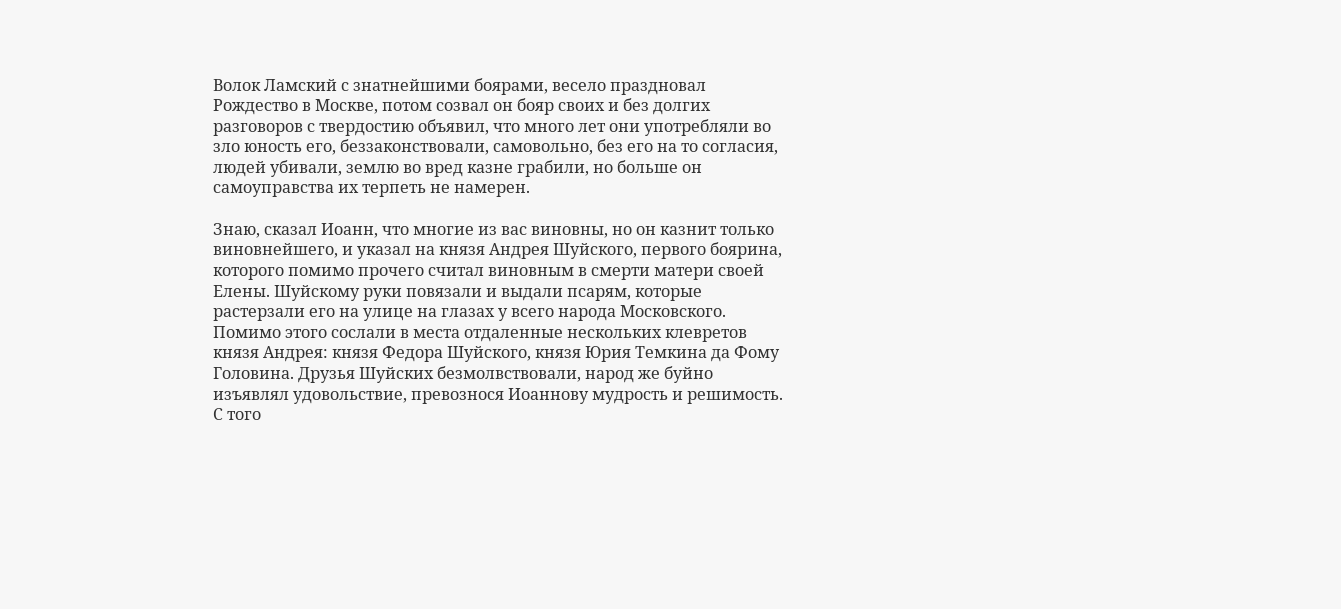Волок Ламский с знатнейшими боярами, весело праздновал Рождество в Москве, потом созвал он бояр своих и без долгих разговоров с твердостию объявил, что много лет они употребляли во зло юность его, беззаконствовали, самовольно, без его на то согласия, людей убивали, землю во вред казне грабили, но больше он самоуправства их терпеть не намерен.

Знаю, сказал Иоанн, что многие из вас виновны, но он казнит только виновнейшего, и указал на князя Андрея Шуйского, первого боярина, которого помимо прочего считал виновным в смерти матери своей Елены. Шуйскому руки повязали и выдали псарям, которые растерзали его на улице на глазах у всего народа Московского. Помимо этого сослали в места отдаленные нескольких клевретов князя Андрея: князя Федора Шуйского, князя Юрия Темкина да Фому Головина. Друзья Шуйских безмолвствовали, народ же буйно изъявлял удовольствие, превознося Иоаннову мудрость и решимость. С того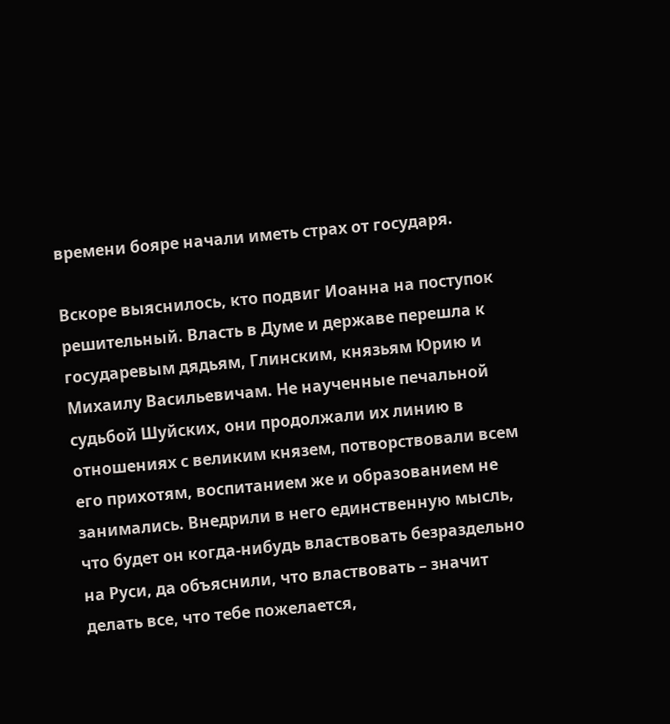времени бояре начали иметь страх от государя.

Вскоре выяснилось, кто подвиг Иоанна на поступок решительный. Власть в Думе и державе перешла к государевым дядьям, Глинским, князьям Юрию и Михаилу Васильевичам. Не наученные печальной судьбой Шуйских, они продолжали их линию в отношениях с великим князем, потворствовали всем его прихотям, воспитанием же и образованием не занимались. Внедрили в него единственную мысль, что будет он когда-нибудь властвовать безраздельно на Руси, да объяснили, что властвовать – значит делать все, что тебе пожелается,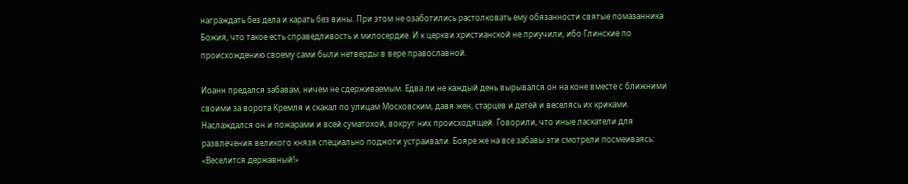награждать без дела и карать без вины. При этом не озаботились растолковать ему обязанности святые помазанника Божия, что такое есть справедливость и милосердие. И к церкви христианской не приучили, ибо Глинские по происхождению своему сами были нетверды в вере православной.

Иоанн предался забавам, ничем не сдерживаемым. Едва ли не каждый день вырывался он на коне вместе с ближними своими за ворота Кремля и скакал по улицам Московским, давя жен, старцев и детей и веселясь их криками. Наслаждался он и пожарами и всей суматохой, вокруг них происходящей. Говорили, что иные ласкатели для развлечения великого князя специально поджоги устраивали. Бояре же на все забавы эти смотрели посмеиваясь: «Веселится державный!»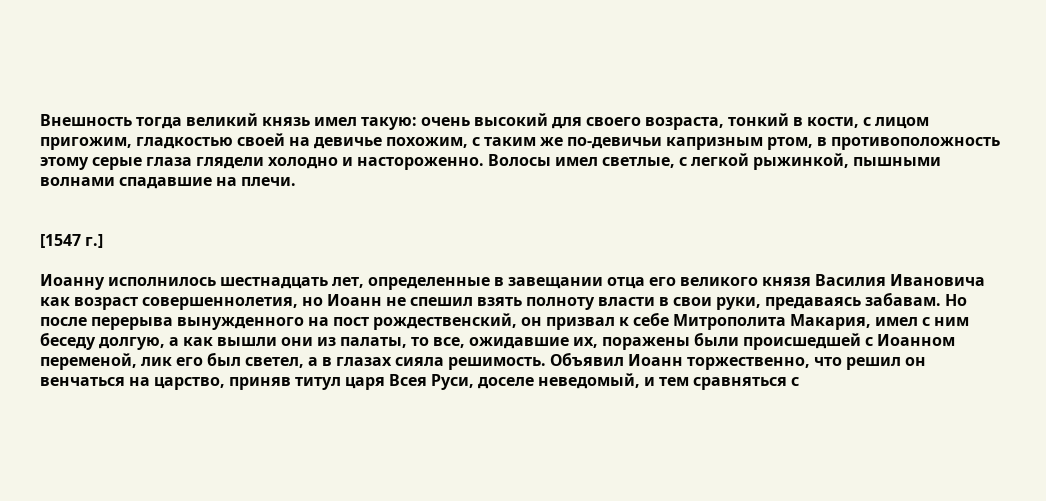Внешность тогда великий князь имел такую: очень высокий для своего возраста, тонкий в кости, с лицом пригожим, гладкостью своей на девичье похожим, с таким же по-девичьи капризным ртом, в противоположность этому серые глаза глядели холодно и настороженно. Волосы имел светлые, с легкой рыжинкой, пышными волнами спадавшие на плечи.


[1547 г.]

Иоанну исполнилось шестнадцать лет, определенные в завещании отца его великого князя Василия Ивановича как возраст совершеннолетия, но Иоанн не спешил взять полноту власти в свои руки, предаваясь забавам. Но после перерыва вынужденного на пост рождественский, он призвал к себе Митрополита Макария, имел с ним беседу долгую, а как вышли они из палаты, то все, ожидавшие их, поражены были происшедшей с Иоанном переменой, лик его был светел, а в глазах сияла решимость. Объявил Иоанн торжественно, что решил он венчаться на царство, приняв титул царя Всея Руси, доселе неведомый, и тем сравняться с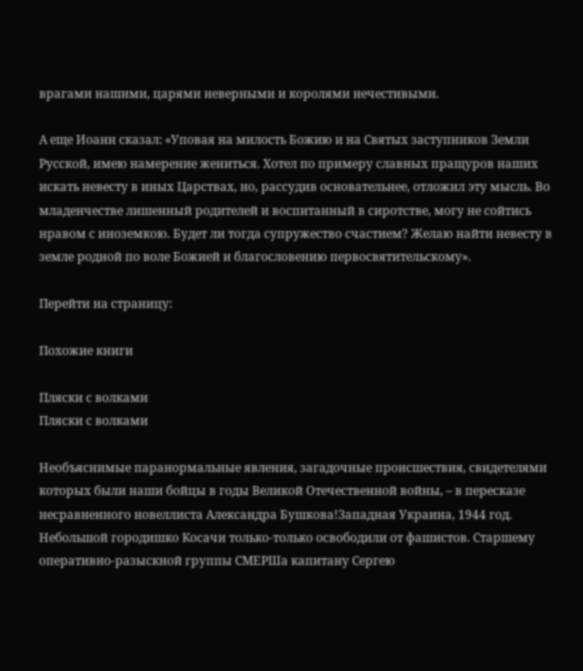врагами нашими, царями неверными и королями нечестивыми.

А еще Иоанн сказал: «Уповая на милость Божию и на Святых заступников Земли Русской, имею намерение жениться. Хотел по примеру славных пращуров наших искать невесту в иных Царствах, но, рассудив основательнее, отложил эту мысль. Во младенчестве лишенный родителей и воспитанный в сиротстве, могу не сойтись нравом с иноземкою. Будет ли тогда супружество счастием? Желаю найти невесту в земле родной по воле Божией и благословению первосвятительскому».

Перейти на страницу:

Похожие книги

Пляски с волками
Пляски с волками

Необъяснимые паранормальные явления, загадочные происшествия, свидетелями которых были наши бойцы в годы Великой Отечественной войны, – в пересказе несравненного новеллиста Александра Бушкова!Западная Украина, 1944 год. Небольшой городишко Косачи только-только освободили от фашистов. Старшему оперативно-разыскной группы СМЕРШа капитану Сергею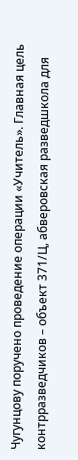Чугунцову поручено проведение операции «Учитель». Главная цель контрразведчиков – объект 371/Ц, абверовская разведшкола для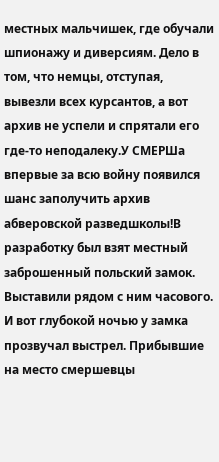местных мальчишек, где обучали шпионажу и диверсиям. Дело в том, что немцы, отступая, вывезли всех курсантов, а вот архив не успели и спрятали его где-то неподалеку.У СМЕРШа впервые за всю войну появился шанс заполучить архив абверовской разведшколы!В разработку был взят местный заброшенный польский замок. Выставили рядом с ним часового. И вот глубокой ночью у замка прозвучал выстрел. Прибывшие на место смершевцы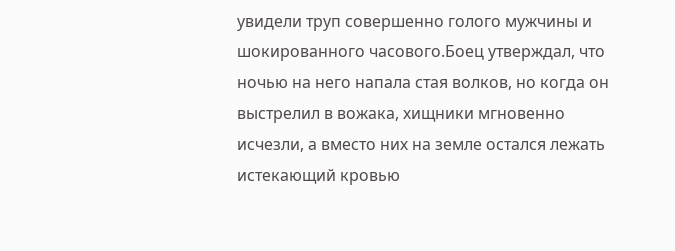увидели труп совершенно голого мужчины и шокированного часового.Боец утверждал, что ночью на него напала стая волков, но когда он выстрелил в вожака, хищники мгновенно исчезли, а вместо них на земле остался лежать истекающий кровью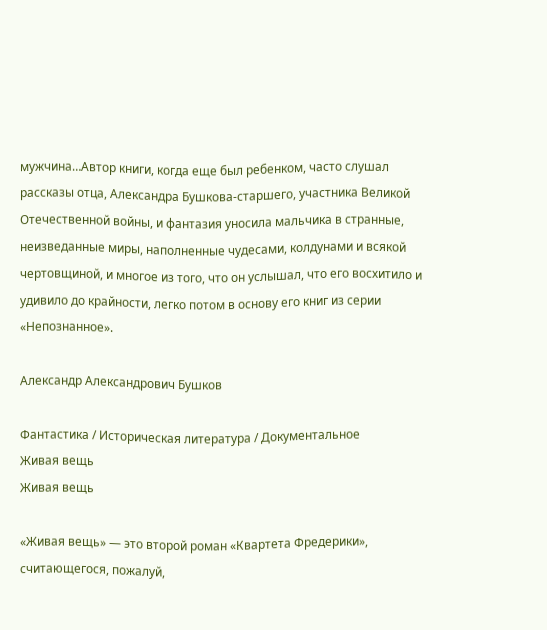мужчина…Автор книги, когда еще был ребенком, часто слушал рассказы отца, Александра Бушкова-старшего, участника Великой Отечественной войны, и фантазия уносила мальчика в странные, неизведанные миры, наполненные чудесами, колдунами и всякой чертовщиной, и многое из того, что он услышал, что его восхитило и удивило до крайности, легко потом в основу его книг из серии «Непознанное».

Александр Александрович Бушков

Фантастика / Историческая литература / Документальное
Живая вещь
Живая вещь

«Живая вещь» — это второй роман «Квартета Фредерики», считающегося, пожалуй,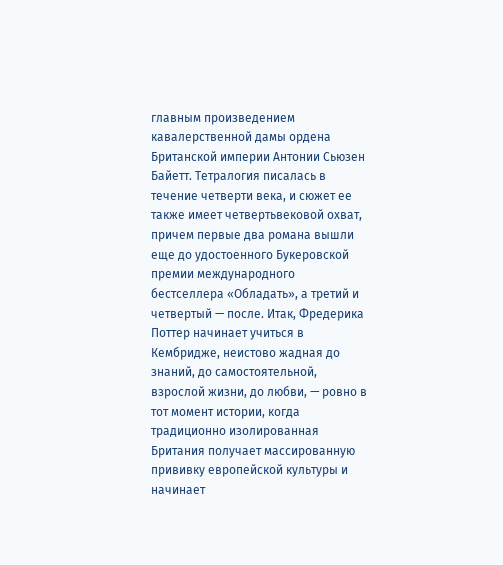главным произведением кавалерственной дамы ордена Британской империи Антонии Сьюзен Байетт. Тетралогия писалась в течение четверти века, и сюжет ее также имеет четвертьвековой охват, причем первые два романа вышли еще до удостоенного Букеровской премии международного бестселлера «Обладать», а третий и четвертый — после. Итак, Фредерика Поттер начинает учиться в Кембридже, неистово жадная до знаний, до самостоятельной, взрослой жизни, до любви, — ровно в тот момент истории, когда традиционно изолированная Британия получает массированную прививку европейской культуры и начинает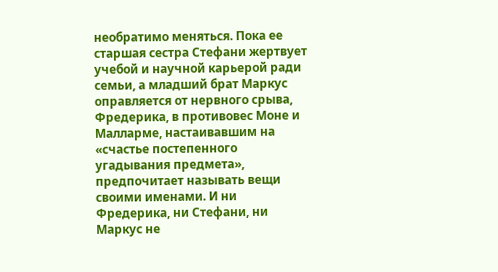необратимо меняться. Пока ее старшая сестра Стефани жертвует учебой и научной карьерой ради семьи, а младший брат Маркус оправляется от нервного срыва, Фредерика, в противовес Моне и Малларме, настаивавшим на «счастье постепенного угадывания предмета», предпочитает называть вещи своими именами. И ни Фредерика, ни Стефани, ни Маркус не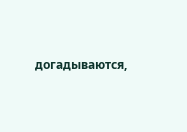догадываются,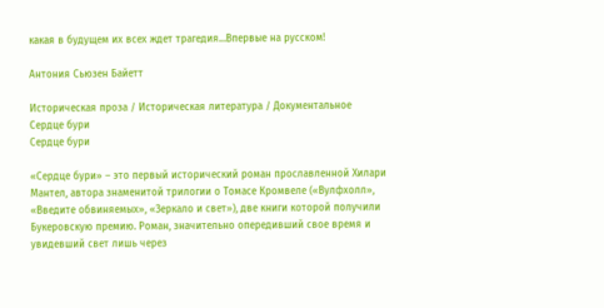какая в будущем их всех ждет трагедия…Впервые на русском!

Антония Сьюзен Байетт

Историческая проза / Историческая литература / Документальное
Сердце бури
Сердце бури

«Сердце бури» – это первый исторический роман прославленной Хилари Мантел, автора знаменитой трилогии о Томасе Кромвеле («Вулфхолл», «Введите обвиняемых», «Зеркало и свет»), две книги которой получили Букеровскую премию. Роман, значительно опередивший свое время и увидевший свет лишь через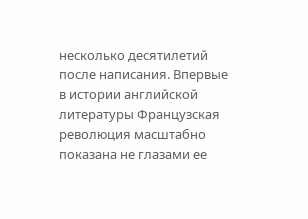несколько десятилетий после написания. Впервые в истории английской литературы Французская революция масштабно показана не глазами ее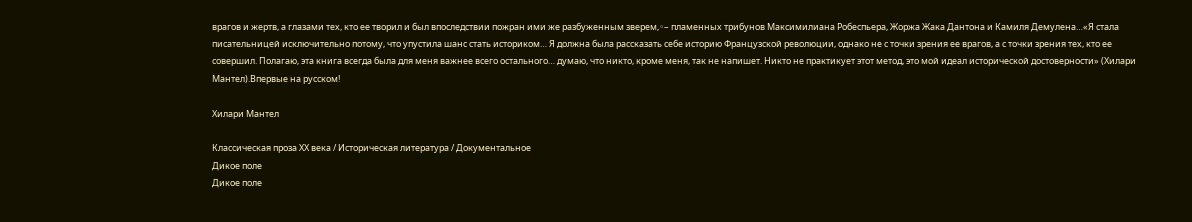врагов и жертв, а глазами тех, кто ее творил и был впоследствии пожран ими же разбуженным зверем,◦– пламенных трибунов Максимилиана Робеспьера, Жоржа Жака Дантона и Камиля Демулена…«Я стала писательницей исключительно потому, что упустила шанс стать историком… Я должна была рассказать себе историю Французской революции, однако не с точки зрения ее врагов, а с точки зрения тех, кто ее совершил. Полагаю, эта книга всегда была для меня важнее всего остального… думаю, что никто, кроме меня, так не напишет. Никто не практикует этот метод, это мой идеал исторической достоверности» (Хилари Мантел).Впервые на русском!

Хилари Мантел

Классическая проза ХX века / Историческая литература / Документальное
Дикое поле
Дикое поле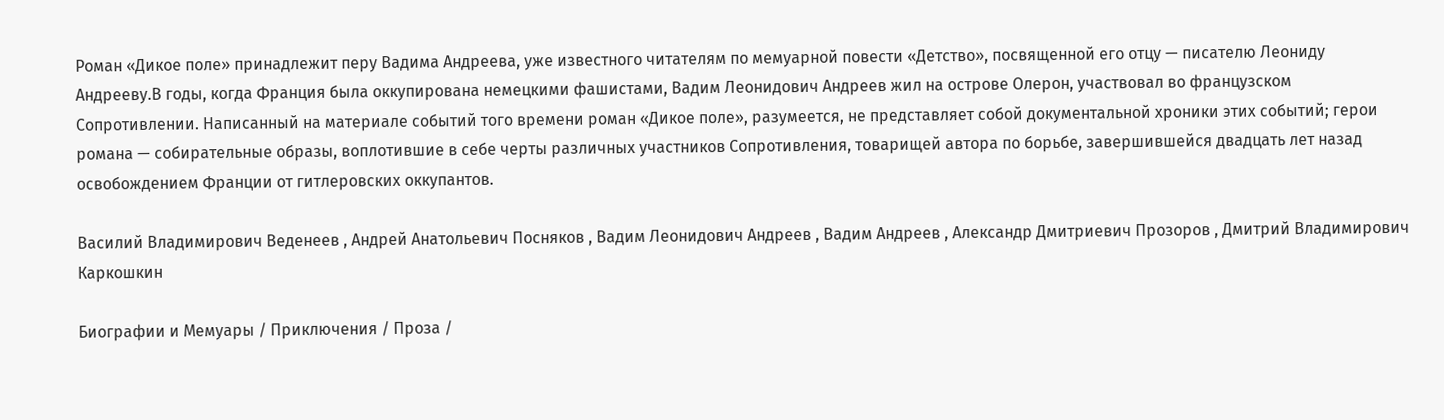Роман «Дикое поле» принадлежит перу Вадима Андреева, уже известного читателям по мемуарной повести «Детство», посвященной его отцу — писателю Леониду Андрееву.В годы, когда Франция была оккупирована немецкими фашистами, Вадим Леонидович Андреев жил на острове Олерон, участвовал во французском Сопротивлении. Написанный на материале событий того времени роман «Дикое поле», разумеется, не представляет собой документальной хроники этих событий; герои романа — собирательные образы, воплотившие в себе черты различных участников Сопротивления, товарищей автора по борьбе, завершившейся двадцать лет назад освобождением Франции от гитлеровских оккупантов.

Василий Владимирович Веденеев , Андрей Анатольевич Посняков , Вадим Леонидович Андреев , Вадим Андреев , Александр Дмитриевич Прозоров , Дмитрий Владимирович Каркошкин

Биографии и Мемуары / Приключения / Проза /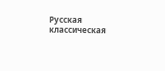Русская классическая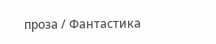проза / Фантастика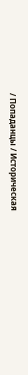/ Попаданцы / Историческая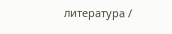литература /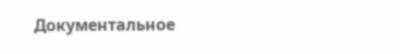Документальное